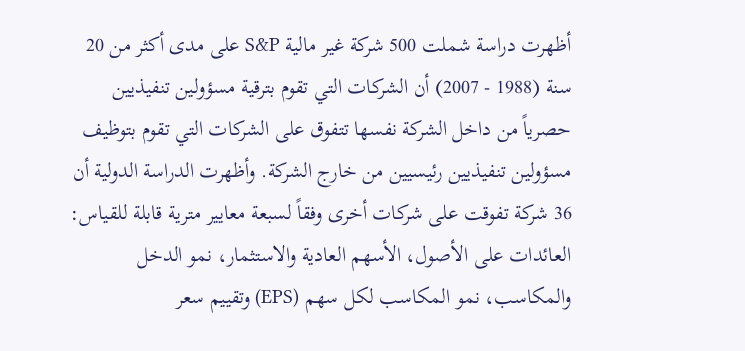أظهرت دراسة شملت 500 شركة غير مالية S&P على مدى أكثر من 20 سنة (1988 - 2007) أن الشركات التي تقوم بترقية مسؤولين تنفيذيين حصرياً من داخل الشركة نفسها تتفوق على الشركات التي تقوم بتوظيف مسؤولين تنفيذيين رئيسيين من خارج الشركة. وأظهرت الدراسة الدولية أن 36 شركة تفوقت على شركات أخرى وفقاً لسبعة معايير مترية قابلة للقياس: العائدات على الأصول، الأسهم العادية والاستثمار، نمو الدخل والمكاسب، نمو المكاسب لكل سهم (EPS) وتقييم سعر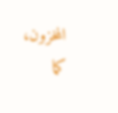المخزون، كما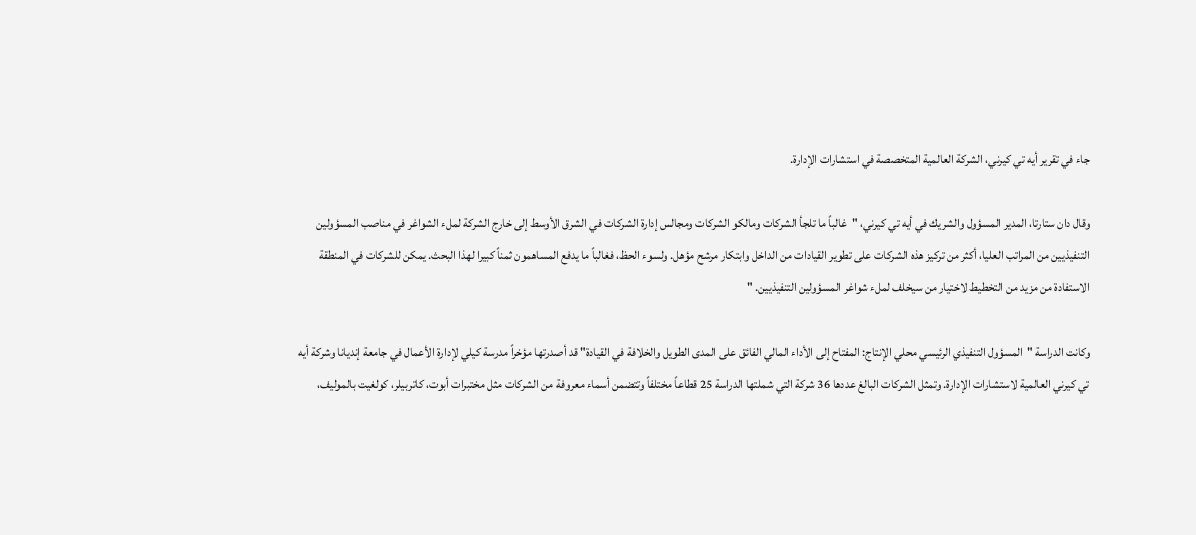جاء في تقرير أيه تي كيرني، الشركة العالمية المتخصصة في استشارات الإدارة.

وقال دان ستارتا، المدير المسؤول والشريك في أيه تي كيرني، "غالباً ما تلجأ الشركات ومالكو الشركات ومجالس إدارة الشركات في الشرق الأوسط إلى خارج الشركة لملء الشواغر في مناصب المسؤولين التنفيذيين من المراتب العليا، أكثر من تركيز هذه الشركات على تطوير القيادات من الداخل وابتكار مرشح مؤهل. ولسوء الحظ، فغالباً ما يدفع المساهمون ثمناً كبيرا لهذا البحث. يمكن للشركات في المنطقة الاستفادة من مزيد من التخطيط لاختيار من سيخلف لملء شواغر المسؤولين التنفيذيين. "

وكانت الدراسة "المسؤول التنفيذي الرئيسي محلي الإنتاج: المفتاح إلى الأداء المالي الفائق على المدى الطويل والخلافة في القيادة" قد أصدرتها مؤخراً مدرسة كيلي لإدارة الأعمال في جامعة إنديانا وشركة أيه تي كيرني العالمية لاستشارات الإدارة. وتمثل الشركات البالغ عددها 36 شركة التي شملتها الدراسة 25 قطاعاً مختلفاً وتتضمن أسماء معروفة من الشركات مثل مختبرات أبوت، كاتربيلر، كولغيت بالموليف،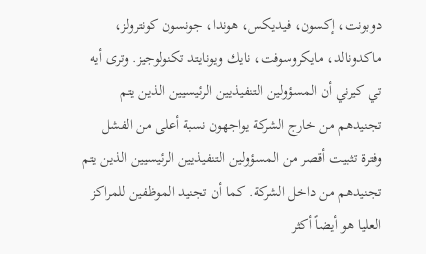دوبونت، إكسون، فيديكس، هوندا، جونسون كونترولز، ماكدونالد، مايكروسوفت، نايك ويونايتد تكنولوجيز. وترى أيه تي كيرني أن المسؤولين التنفيذيين الرئيسيين الذين يتم تجنيدهم من خارج الشركة يواجهون نسبة أعلى من الفشل وفترة تثبيت أقصر من المسؤولين التنفيذيين الرئيسيين الذين يتم تجنيدهم من داخل الشركة. كما أن تجنيد الموظفين للمراكز العليا هو أيضاً أكثر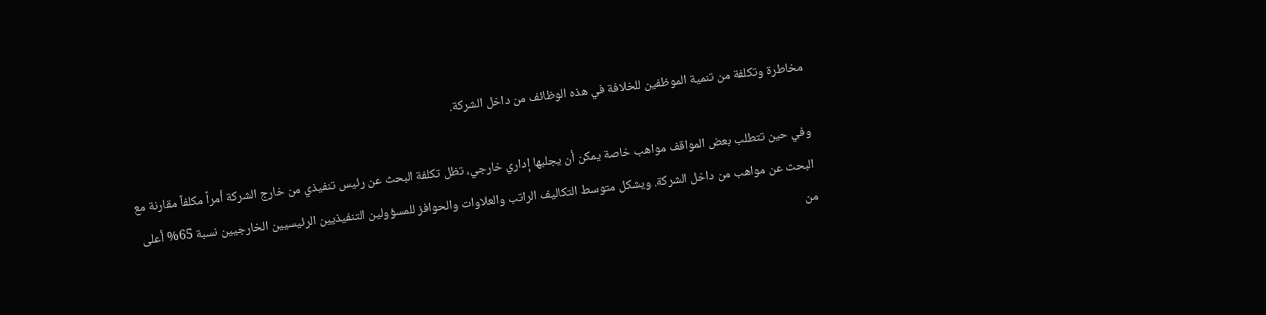مخاطرة وتكلفة من تنمية الموظفين للخلافة في هذه الوظائف من داخل الشركة.

وفي حين تتطلب بعض المواقف مواهب خاصة يمكن أن يجلبها إداري خارجي، تظل تكلفة البحث عن رئيس تنفيذي من خارج الشركة أمراً مكلفاً مقارنة مع البحث عن مواهب من داخل الشركة. ويشكل متوسط التكاليف الراتب والعلاوات والحوافز للمسؤولين التنفيذيين الرئيسيين الخارجيين نسبة 65% أعلى من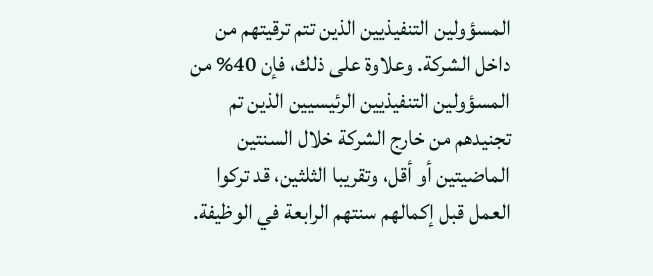المسؤولين التنفيذيين الذين تتم ترقيتهم من داخل الشركة. وعلاوة على ذلك، فإن 40% من المسؤولين التنفيذيين الرئيسيين الذين تم تجنيدهم من خارج الشركة خلال السنتين الماضيتين أو أقل، وتقريبا الثلثين، قد تركوا العمل قبل إكمالهم سنتهم الرابعة في الوظيفة.